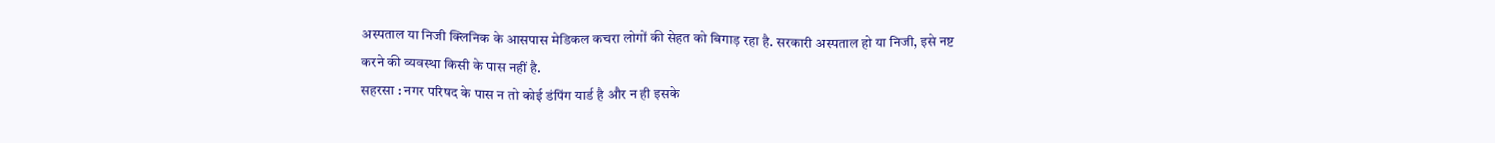अस्पताल या निजी क्लिनिक के आसपास मेडिकल कचरा लोगों की सेहत को बिगाड़ रहा है. सरकारी अस्पताल हो या निजी, इसे नष्ट करने की व्यवस्था किसी के पास नहीं है.
सहरसा : नगर परिषद के पास न तो कोई डंपिंग यार्ड है और न ही इसके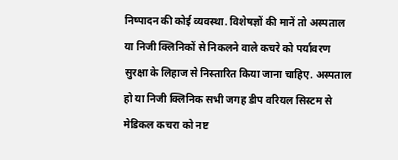निष्पादन की कोई व्यवस्था. विशेषज्ञों की मानें तो अस्पताल या निजी क्लिनिकों से निकलने वाले कचरे को पर्यावरण सुरक्षा के लिहाज से निस्तारित किया जाना चाहिए. अस्पताल हो या निजी क्लिनिक सभी जगह डीप वरियल सिस्टम से मेडिकल कचरा को नष्ट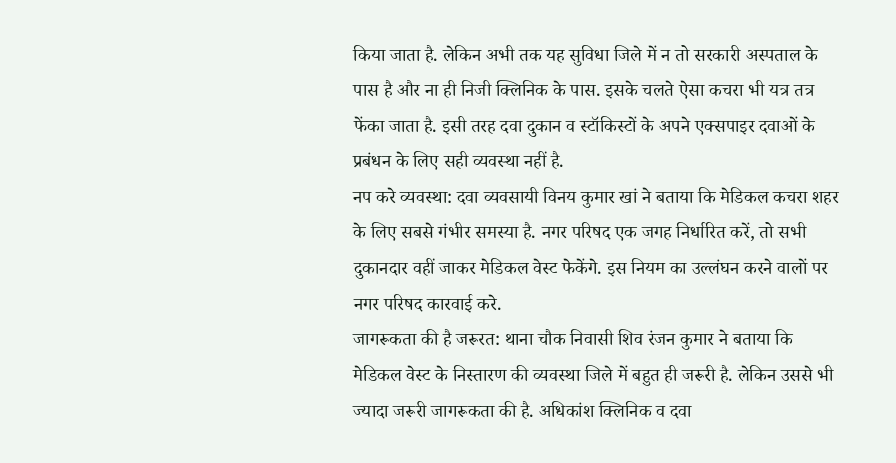किया जाता है. लेकिन अभी तक यह सुविधा जिले में न तो सरकारी अस्पताल के पास है और ना ही निजी क्लिनिक के पास. इसके चलते ऐसा कचरा भी यत्र तत्र फेंका जाता है. इसी तरह दवा दुकान व स्टॉकिस्टों के अपने एक्सपाइर दवाओं के प्रबंधन के लिए सही व्यवस्था नहीं है.
नप करे व्यवस्था: दवा व्यवसायी विनय कुमार खां ने बताया कि मेडिकल कचरा शहर के लिए सबसे गंभीर समस्या है. नगर परिषद एक जगह निर्धारित करें, तो सभी दुकानदार वहीं जाकर मेडिकल वेस्ट फेकेंगे. इस नियम का उल्लंघन करने वालों पर नगर परिषद कारवाई करे.
जागरूकता की है जरूरत: थाना चौक निवासी शिव रंजन कुमार ने बताया कि मेडिकल वेस्ट के निस्तारण की व्यवस्था जिले में बहुत ही जरूरी है. लेकिन उससे भी ज्यादा जरूरी जागरूकता की है. अधिकांश क्लिनिक व दवा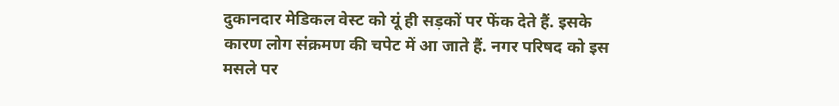दुकानदार मेडिकल वेस्ट को यूं ही सड़कों पर फेंक देते हैं. इसके कारण लोग संक्रमण की चपेट में आ जाते हैं. नगर परिषद को इस मसले पर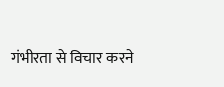गंभीरता से विचार करने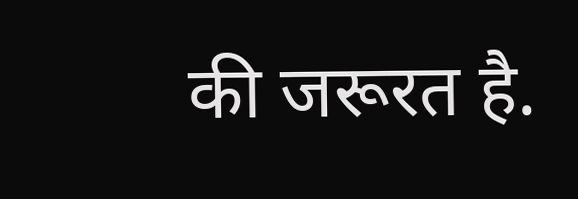की जरूरत है.